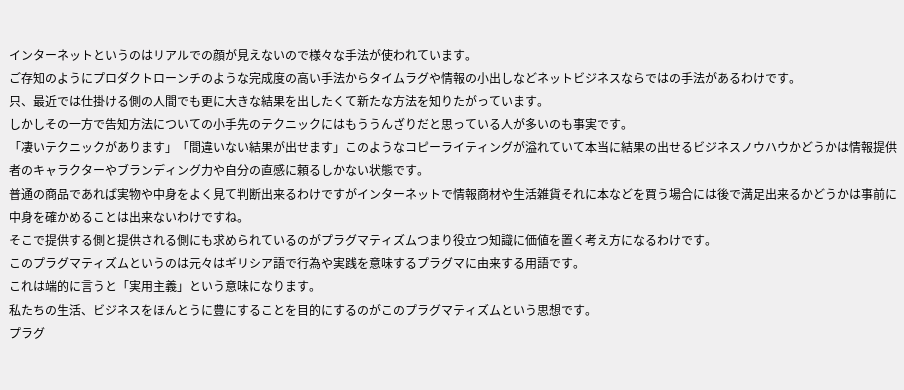インターネットというのはリアルでの顔が見えないので様々な手法が使われています。
ご存知のようにプロダクトローンチのような完成度の高い手法からタイムラグや情報の小出しなどネットビジネスならではの手法があるわけです。
只、最近では仕掛ける側の人間でも更に大きな結果を出したくて新たな方法を知りたがっています。
しかしその一方で告知方法についての小手先のテクニックにはもううんざりだと思っている人が多いのも事実です。
「凄いテクニックがあります」「間違いない結果が出せます」このようなコピーライティングが溢れていて本当に結果の出せるビジネスノウハウかどうかは情報提供者のキャラクターやブランディング力や自分の直感に頼るしかない状態です。
普通の商品であれば実物や中身をよく見て判断出来るわけですがインターネットで情報商材や生活雑貨それに本などを買う場合には後で満足出来るかどうかは事前に中身を確かめることは出来ないわけですね。
そこで提供する側と提供される側にも求められているのがプラグマティズムつまり役立つ知識に価値を置く考え方になるわけです。
このプラグマティズムというのは元々はギリシア語で行為や実践を意味するプラグマに由来する用語です。
これは端的に言うと「実用主義」という意味になります。
私たちの生活、ビジネスをほんとうに豊にすることを目的にするのがこのプラグマティズムという思想です。
プラグ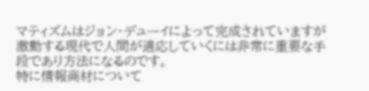マティズムはジョン・デューイによって完成されていますが激動する現代で人間が適応していくには非常に重要な手段であり方法になるのです。
特に情報商材について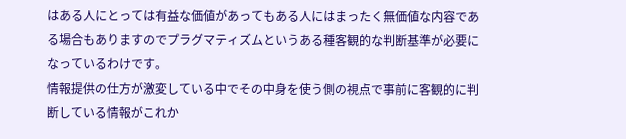はある人にとっては有益な価値があってもある人にはまったく無価値な内容である場合もありますのでプラグマティズムというある種客観的な判断基準が必要になっているわけです。
情報提供の仕方が激変している中でその中身を使う側の視点で事前に客観的に判断している情報がこれか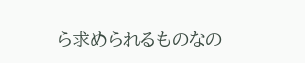ら求められるものなの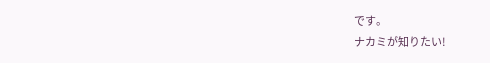です。
ナカミが知りたい!